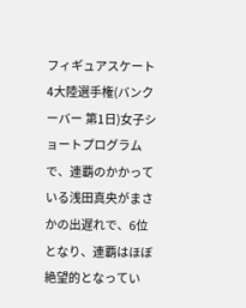フィギュアスケート4大陸選手権(バンクーバー 第1日)女子ショートプログラムで、連覇のかかっている浅田真央がまさかの出遅れで、6位となり、連覇はほぼ絶望的となってい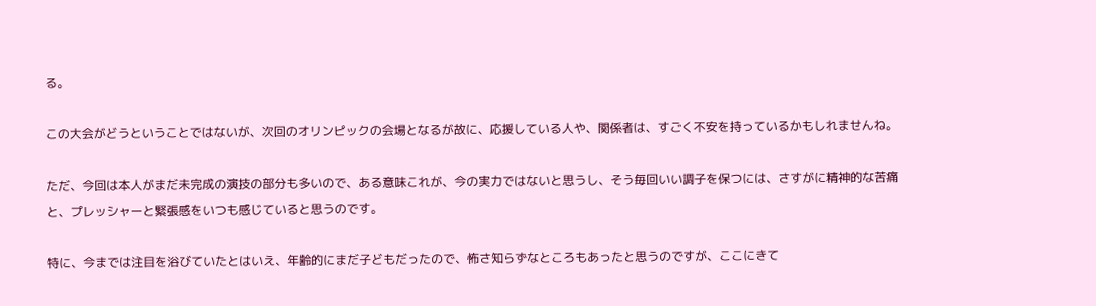る。

この大会がどうということではないが、次回のオリンピックの会場となるが故に、応援している人や、関係者は、すごく不安を持っているかもしれませんね。

ただ、今回は本人がまだ未完成の演技の部分も多いので、ある意味これが、今の実力ではないと思うし、そう毎回いい調子を保つには、さすがに精神的な苦痛と、プレッシャーと緊張感をいつも感じていると思うのです。

特に、今までは注目を浴びていたとはいえ、年齢的にまだ子どもだったので、怖さ知らずなところもあったと思うのですが、ここにきて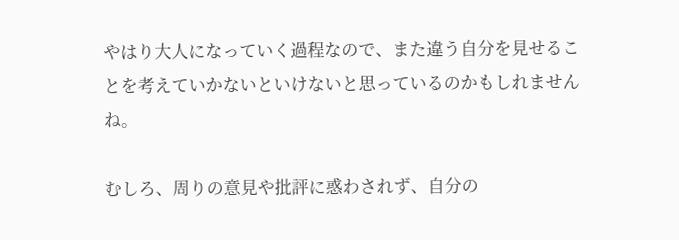やはり大人になっていく過程なので、また違う自分を見せることを考えていかないといけないと思っているのかもしれませんね。

むしろ、周りの意見や批評に惑わされず、自分の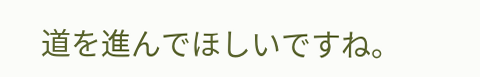道を進んでほしいですね。